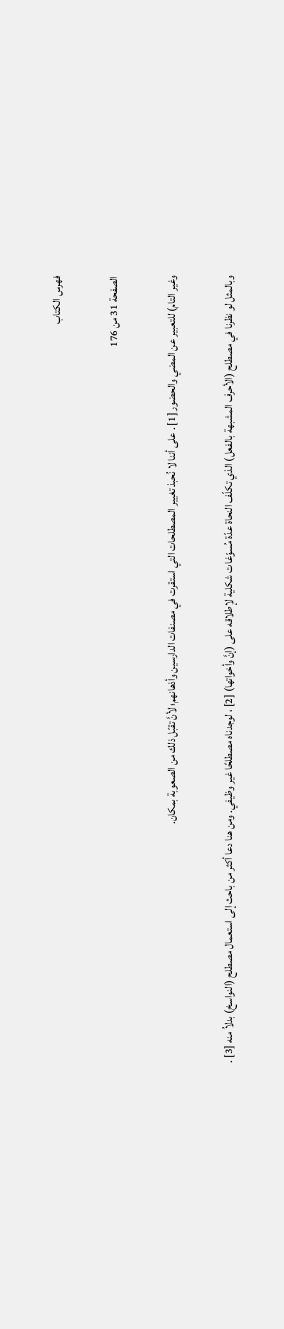فهرس الكتاب

الصفحة 31 من 176

وغير التام) للتعبير عن المضي والحضور [1] . على أننا لا نُحبذ تغيير المصطلحات التي استقرت في مصنفات الدارسين وأذهانهم؛ لأنَّ تقبّل ذلك من الصعوبة بمكان.

وبالمثل لو نظرنا في مصطلح (الأحرف المشبهة بالفعل) الذي تكلّف النحاة عدّة مُسوّغات شكلية لإطلاقه على (إنَّ وأخواتها) [2] ، لوجدناه مصطلحًا غير وظيفي. ومن هنا دعا أكثر من باحث إلى استعمال مصطلح (النواسخ) بدلاُ منه [3] .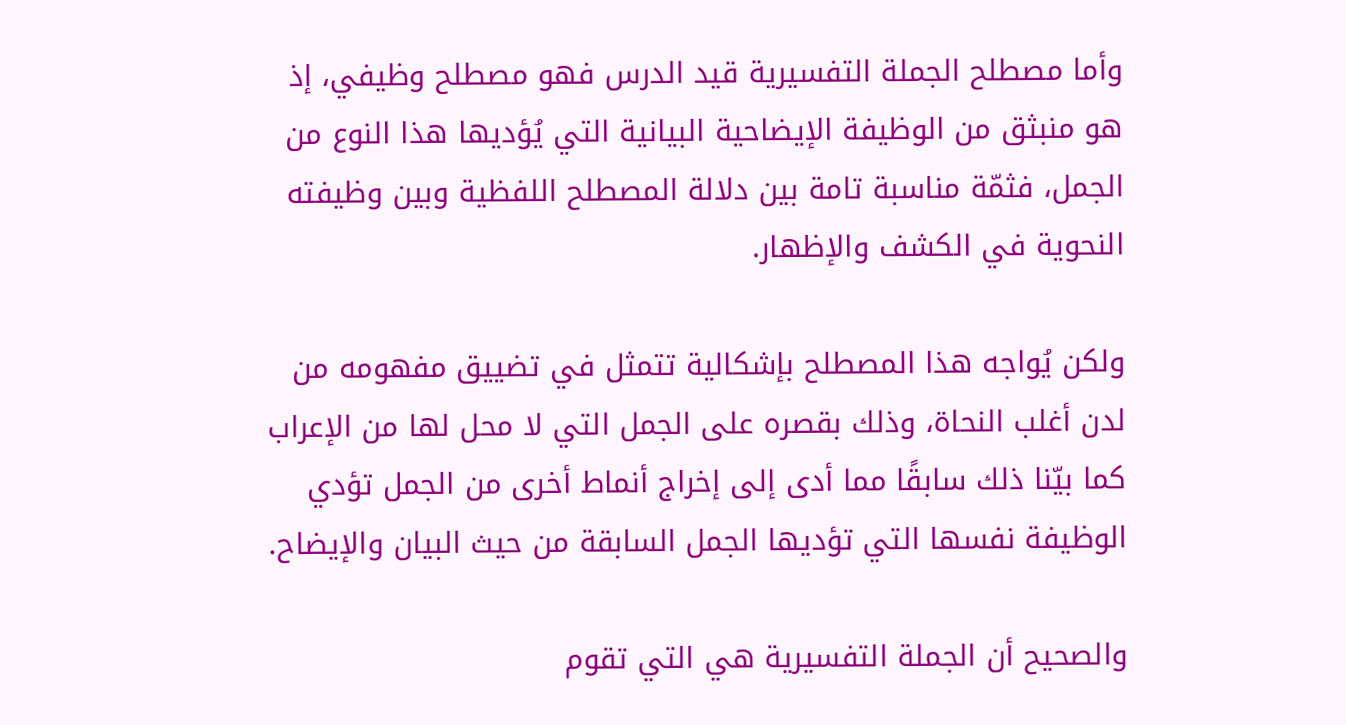وأما مصطلح الجملة التفسيرية قيد الدرس فهو مصطلح وظيفي، إذ هو منبثق من الوظيفة الإيضاحية البيانية التي يُؤديها هذا النوع من الجمل، فثمّة مناسبة تامة بين دلالة المصطلح اللفظية وبين وظيفته النحوية في الكشف والإظهار.

ولكن يُواجه هذا المصطلح بإشكالية تتمثل في تضييق مفهومه من لدن أغلب النحاة، وذلك بقصره على الجمل التي لا محل لها من الإعراب كما بيّنا ذلك سابقًا مما أدى إلى إخراج أنماط أخرى من الجمل تؤدي الوظيفة نفسها التي تؤديها الجمل السابقة من حيث البيان والإيضاح.

والصحيح أن الجملة التفسيرية هي التي تقوم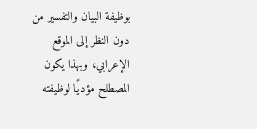بوظيفة البيان والتفسير من دون النظر إلى الموقع الإعرابي، وبهذا يكون المصطلح مؤديًا لوظيفته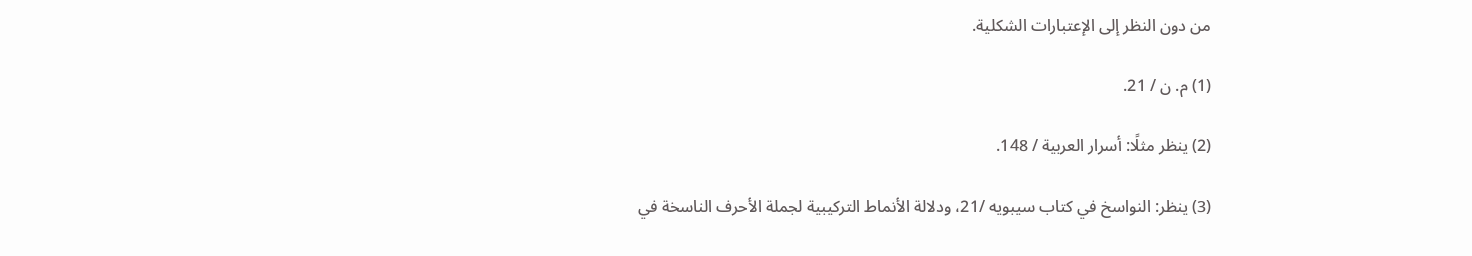من دون النظر إلى الإعتبارات الشكلية.

(1) م. ن / 21.

(2) ينظر مثلًا: أسرار العربية / 148.

(3) ينظر: النواسخ في كتاب سيبويه /21، ودلالة الأنماط التركيبية لجملة الأحرف الناسخة في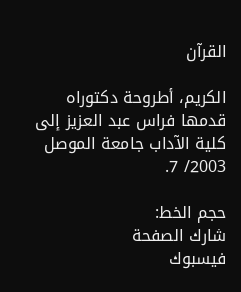القرآن

الكريم، أطروحة دكتوراه قدمها فراس عبد العزيز إلى كلية الآداب جامعة الموصل 2003/ 7.

حجم الخط:
شارك الصفحة
فيسبوك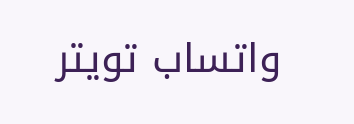واتساب تويتر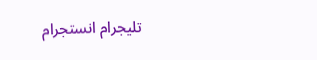تليجرام انستجرام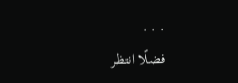. . .
فضلًا انتظر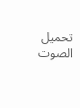تحميل الصوت